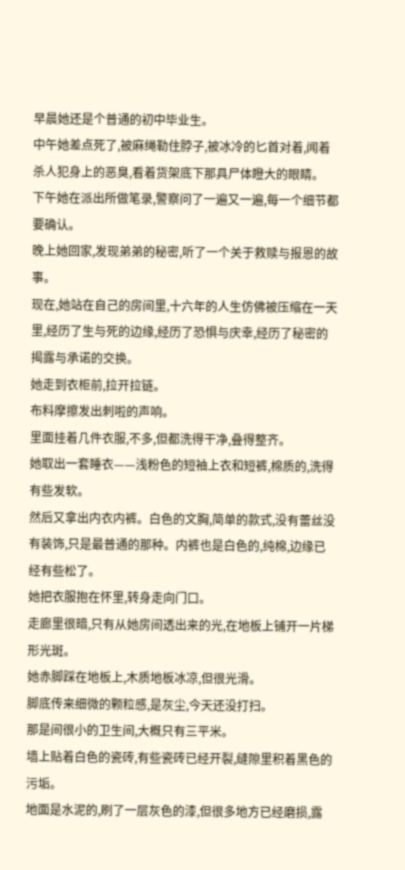早晨她还是个普通的初中毕业生。
中午她差点死了,被麻绳勒住脖子,被冰冷的匕首对着,闻着杀人犯身上的恶臭,看着货架底下那具尸体瞪大的眼睛。
下午她在派出所做笔录,警察问了一遍又一遍,每一个细节都要确认。
晚上她回家,发现弟弟的秘密,听了一个关于救赎与报恩的故事。
现在,她站在自己的房间里,十六年的人生仿佛被压缩在一天里,经历了生与死的边缘,经历了恐惧与庆幸,经历了秘密的揭露与承诺的交换。
她走到衣柜前,拉开拉链。
布料摩擦发出刺啦的声响。
里面挂着几件衣服,不多,但都洗得干净,叠得整齐。
她取出一套睡衣——浅粉色的短袖上衣和短裤,棉质的,洗得有些发软。
然后又拿出内衣内裤。白色的文胸,简单的款式,没有蕾丝没有装饰,只是最普通的那种。内裤也是白色的,纯棉,边缘已经有些松了。
她把衣服抱在怀里,转身走向门口。
走廊里很暗,只有从她房间透出来的光,在地板上铺开一片梯形光斑。
她赤脚踩在地板上,木质地板冰凉,但很光滑。
脚底传来细微的颗粒感,是灰尘,今天还没打扫。
那是间很小的卫生间,大概只有三平米。
墙上贴着白色的瓷砖,有些瓷砖已经开裂,缝隙里积着黑色的污垢。
地面是水泥的,刷了一层灰色的漆,但很多地方已经磨损,露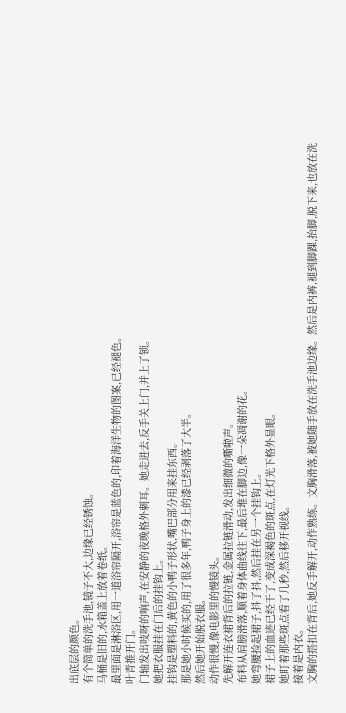出底层的颜色。
有个简单的洗手池,镜子不大,边缘已经锈蚀。
马桶是旧的,水箱盖上放着卷纸。
最里面是淋浴区,用一道浴帘隔开,浴帘是蓝色的,印着海洋生物的图案,已经褪色。
叶青推开门。
门轴发出吱呀的响声,在安静的夜晚格外刺耳。她走进去,反手关上门,并上了锁。
她把衣服挂在门后的挂钩上。
挂钩是塑料的,黄色的小鸭子形状,嘴巴部分用来挂东西。
那是她小时候买的,用了很多年,鸭子身上的漆已经剥落了大半。
然后她开始脱衣服。
动作很慢,像电影里的慢镜头。
先解开连衣裙背后的拉链,金属拉链滑动,发出细微的嘶啦声。
布料从肩膀滑落,顺着身体曲线往下,最后堆在脚边,像一朵凋谢的花。
她弯腰捡起裙子,抖了抖,然后挂在另一个挂钩上。
裙子上的血迹已经干了,变成深褐色的斑点,在灯光下格外显眼。
她盯着那些斑点看了几秒,然后移开视线。
接着是内衣。
文胸的搭扣在背后,她反手解开,动作熟练。文胸滑落,被她随手放在洗手池边缘。然后是内裤,褪到脚踝,抬脚,脱下来,也放在洗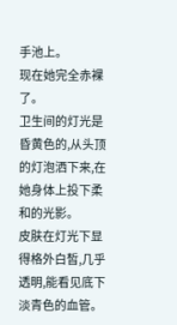手池上。
现在她完全赤裸了。
卫生间的灯光是昏黄色的,从头顶的灯泡洒下来,在她身体上投下柔和的光影。
皮肤在灯光下显得格外白皙,几乎透明,能看见底下淡青色的血管。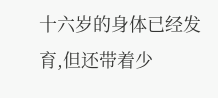十六岁的身体已经发育,但还带着少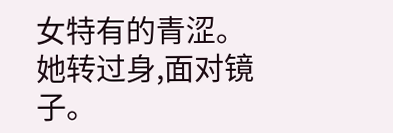女特有的青涩。
她转过身,面对镜子。